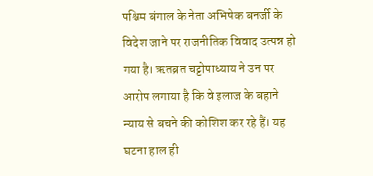पश्चिम बंगाल के नेता अभिषेक बनर्जी के विदेश जाने पर राजनीतिक विवाद उत्पन्न हो गया है। ऋतब्रत चट्टोपाध्याय ने उन पर आरोप लगाया है कि वे इलाज के बहाने न्याय से बचने की कोशिश कर रहे हैं। यह घटना हाल ही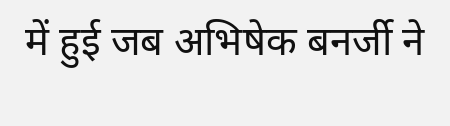में हुई जब अभिषेक बनर्जी ने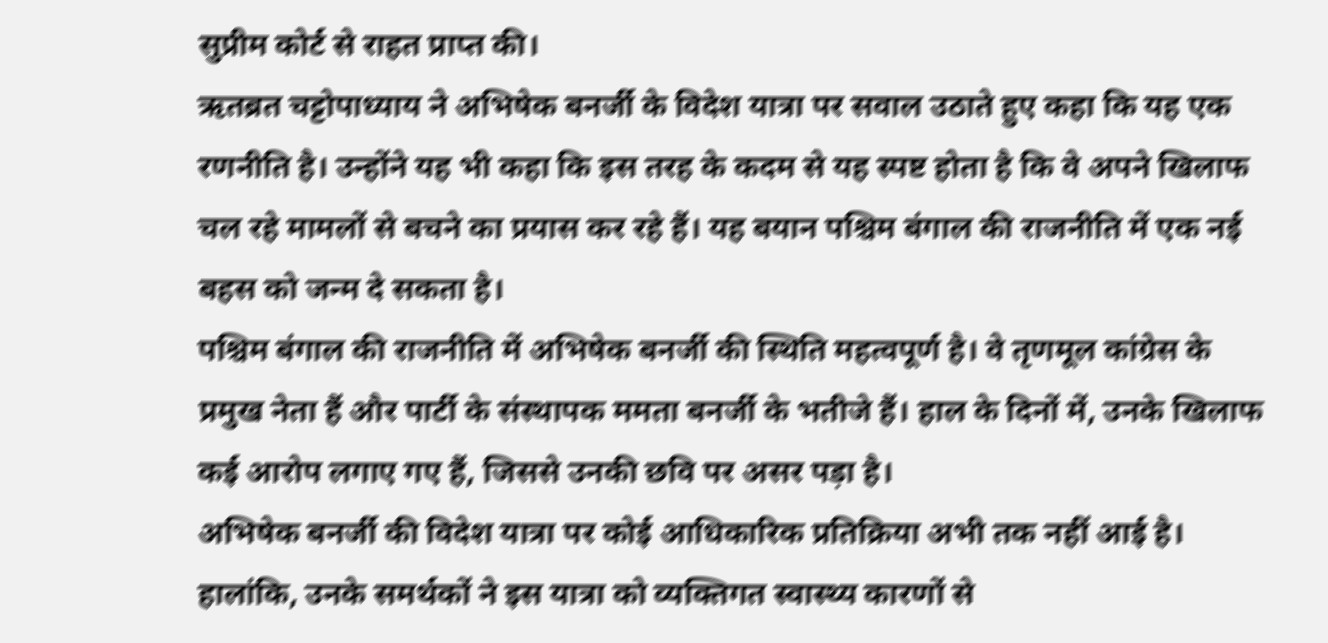सुप्रीम कोर्ट से राहत प्राप्त की।
ऋतब्रत चट्टोपाध्याय ने अभिषेक बनर्जी के विदेश यात्रा पर सवाल उठाते हुए कहा कि यह एक रणनीति है। उन्होंने यह भी कहा कि इस तरह के कदम से यह स्पष्ट होता है कि वे अपने खिलाफ चल रहे मामलों से बचने का प्रयास कर रहे हैं। यह बयान पश्चिम बंगाल की राजनीति में एक नई बहस को जन्म दे सकता है।
पश्चिम बंगाल की राजनीति में अभिषेक बनर्जी की स्थिति महत्वपूर्ण है। वे तृणमूल कांग्रेस के प्रमुख नेता हैं और पार्टी के संस्थापक ममता बनर्जी के भतीजे हैं। हाल के दिनों में, उनके खिलाफ कई आरोप लगाए गए हैं, जिससे उनकी छवि पर असर पड़ा है।
अभिषेक बनर्जी की विदेश यात्रा पर कोई आधिकारिक प्रतिक्रिया अभी तक नहीं आई है। हालांकि, उनके समर्थकों ने इस यात्रा को व्यक्तिगत स्वास्थ्य कारणों से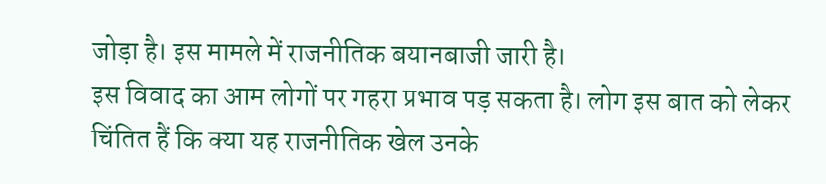जोड़ा है। इस मामले में राजनीतिक बयानबाजी जारी है।
इस विवाद का आम लोगों पर गहरा प्रभाव पड़ सकता है। लोग इस बात को लेकर चिंतित हैं कि क्या यह राजनीतिक खेल उनके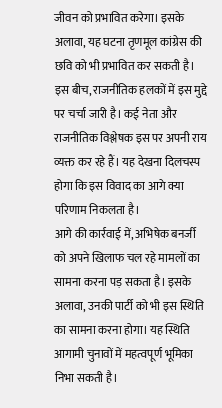जीवन को प्रभावित करेगा। इसके अलावा, यह घटना तृणमूल कांग्रेस की छवि को भी प्रभावित कर सकती है।
इस बीच, राजनीतिक हलकों में इस मुद्दे पर चर्चा जारी है। कई नेता और राजनीतिक विश्लेषक इस पर अपनी राय व्यक्त कर रहे हैं। यह देखना दिलचस्प होगा कि इस विवाद का आगे क्या परिणाम निकलता है।
आगे की कार्रवाई में, अभिषेक बनर्जी को अपने खिलाफ चल रहे मामलों का सामना करना पड़ सकता है। इसके अलावा, उनकी पार्टी को भी इस स्थिति का सामना करना होगा। यह स्थिति आगामी चुनावों में महत्वपूर्ण भूमिका निभा सकती है।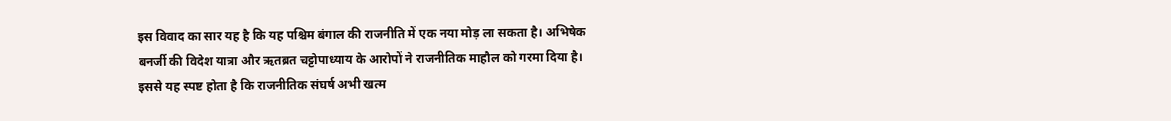इस विवाद का सार यह है कि यह पश्चिम बंगाल की राजनीति में एक नया मोड़ ला सकता है। अभिषेक बनर्जी की विदेश यात्रा और ऋतब्रत चट्टोपाध्याय के आरोपों ने राजनीतिक माहौल को गरमा दिया है। इससे यह स्पष्ट होता है कि राजनीतिक संघर्ष अभी खत्म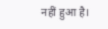नहीं हुआ है।